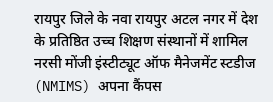रायपुर जिले के नवा रायपुर अटल नगर में देश के प्रतिष्ठित उच्च शिक्षण संस्थानों में शामिल नरसी मोंजी इंस्टीट्यूट ऑफ मैनेजमेंट स्टडीज (NMIMS) अपना कैंपस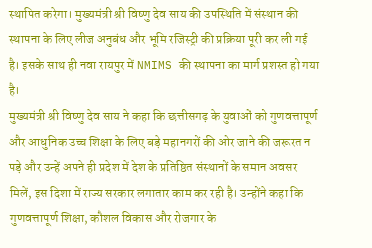स्थापित करेगा। मुख्यमंत्री श्री विष्णु देव साय की उपस्थिति में संस्थान की स्थापना के लिए लीज अनुबंध और भूमि रजिस्ट्री की प्रक्रिया पूरी कर ली गई है। इसके साथ ही नवा रायपुर में NMIMS की स्थापना का मार्ग प्रशस्त हो गया है।
मुख्यमंत्री श्री विष्णु देव साय ने कहा कि छत्तीसगढ़ के युवाओं को गुणवत्तापूर्ण और आधुनिक उच्च शिक्षा के लिए बड़े महानगरों की ओर जाने की जरूरत न पड़े और उन्हें अपने ही प्रदेश में देश के प्रतिष्ठित संस्थानों के समान अवसर मिलें, इस दिशा में राज्य सरकार लगातार काम कर रही है। उन्होंने कहा कि गुणवत्तापूर्ण शिक्षा, कौशल विकास और रोजगार के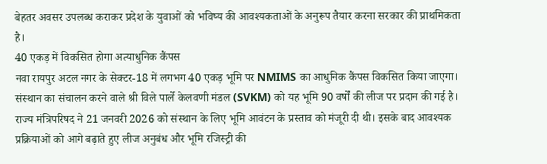बेहतर अवसर उपलब्ध कराकर प्रदेश के युवाओं को भविष्य की आवश्यकताओं के अनुरूप तैयार करना सरकार की प्राथमिकता है।
40 एकड़ में विकसित होगा अत्याधुनिक कैंपस
नवा रायपुर अटल नगर के सेक्टर-18 में लगभग 40 एकड़ भूमि पर NMIMS का आधुनिक कैंपस विकसित किया जाएगा। संस्थान का संचालन करने वाले श्री विले पार्ले केलवणी मंडल (SVKM) को यह भूमि 90 वर्षों की लीज पर प्रदान की गई है। राज्य मंत्रिपरिषद ने 21 जनवरी 2026 को संस्थान के लिए भूमि आवंटन के प्रस्ताव को मंजूरी दी थी। इसके बाद आवश्यक प्रक्रियाओं को आगे बढ़ाते हुए लीज अनुबंध और भूमि रजिस्ट्री की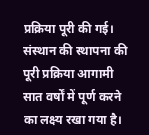प्रक्रिया पूरी की गई।
संस्थान की स्थापना की पूरी प्रक्रिया आगामी सात वर्षों में पूर्ण करने का लक्ष्य रखा गया है।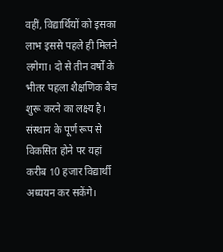वहीं, विद्यार्थियों को इसका लाभ इससे पहले ही मिलने लगेगा। दो से तीन वर्षों के भीतर पहला शैक्षणिक बैच शुरू करने का लक्ष्य है। संस्थान के पूर्ण रूप से विकसित होने पर यहां करीब 10 हजार विद्यार्थी अध्ययन कर सकेंगे।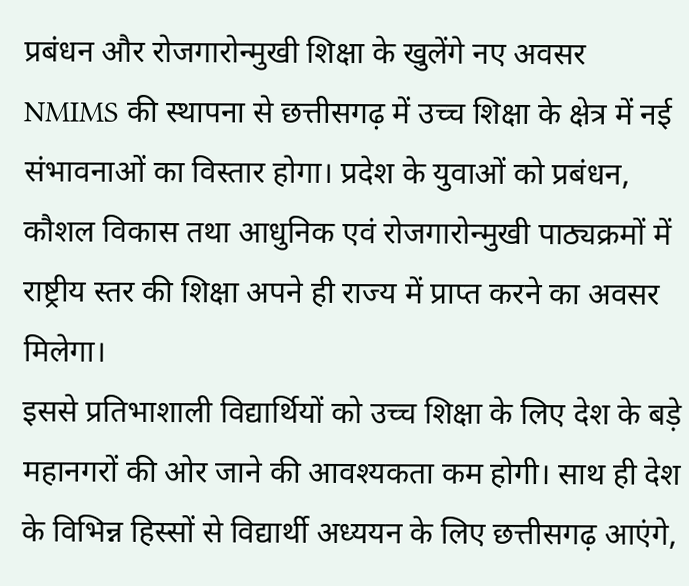प्रबंधन और रोजगारोन्मुखी शिक्षा के खुलेंगे नए अवसर
NMIMS की स्थापना से छत्तीसगढ़ में उच्च शिक्षा के क्षेत्र में नई संभावनाओं का विस्तार होगा। प्रदेश के युवाओं को प्रबंधन, कौशल विकास तथा आधुनिक एवं रोजगारोन्मुखी पाठ्यक्रमों में राष्ट्रीय स्तर की शिक्षा अपने ही राज्य में प्राप्त करने का अवसर मिलेगा।
इससे प्रतिभाशाली विद्यार्थियों को उच्च शिक्षा के लिए देश के बड़े महानगरों की ओर जाने की आवश्यकता कम होगी। साथ ही देश के विभिन्न हिस्सों से विद्यार्थी अध्ययन के लिए छत्तीसगढ़ आएंगे,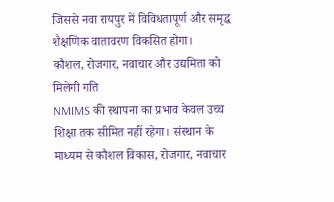जिससे नवा रायपुर में विविधतापूर्ण और समृद्ध शैक्षणिक वातावरण विकसित होगा।
कौशल, रोजगार, नवाचार और उद्यमिता को मिलेगी गति
NMIMS की स्थापना का प्रभाव केवल उच्च शिक्षा तक सीमित नहीं रहेगा। संस्थान के माध्यम से कौशल विकास, रोजगार, नवाचार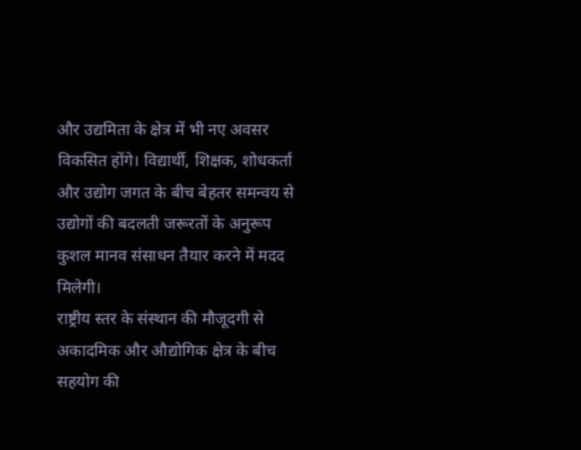और उद्यमिता के क्षेत्र में भी नए अवसर विकसित होंगे। विद्यार्थी, शिक्षक, शोधकर्ता और उद्योग जगत के बीच बेहतर समन्वय से उद्योगों की बदलती जरूरतों के अनुरूप कुशल मानव संसाधन तैयार करने में मदद मिलेगी।
राष्ट्रीय स्तर के संस्थान की मौजूदगी से अकादमिक और औद्योगिक क्षेत्र के बीच सहयोग की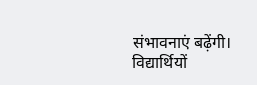संभावनाएं बढ़ेंगी। विद्यार्थियों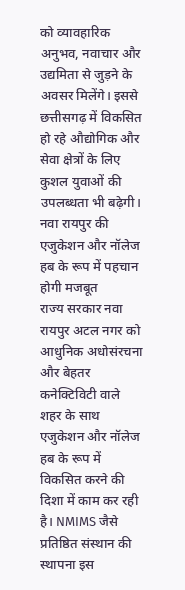को व्यावहारिक अनुभव, नवाचार और उद्यमिता से जुड़ने के अवसर मिलेंगे। इससे छत्तीसगढ़ में विकसित हो रहे औद्योगिक और सेवा क्षेत्रों के लिए कुशल युवाओं की उपलब्धता भी बढ़ेगी।
नवा रायपुर की एजुकेशन और नॉलेज हब के रूप में पहचान होगी मजबूत
राज्य सरकार नवा रायपुर अटल नगर को आधुनिक अधोसंरचना और बेहतर कनेक्टिविटी वाले शहर के साथ एजुकेशन और नॉलेज हब के रूप में विकसित करने की दिशा में काम कर रही है। NMIMS जैसे प्रतिष्ठित संस्थान की स्थापना इस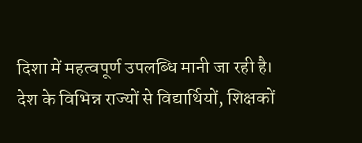दिशा में महत्वपूर्ण उपलब्धि मानी जा रही है।
देश के विभिन्न राज्यों से विद्यार्थियों, शिक्षकों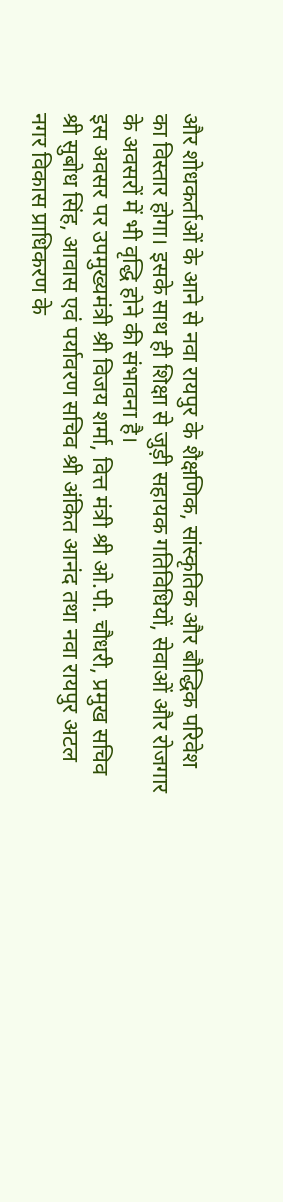और शोधकर्ताओं के आने से नवा रायपुर के शैक्षणिक, सांस्कृतिक और बौद्धिक परिवेश का विस्तार होगा। इसके साथ ही शिक्षा से जुड़ी सहायक गतिविधियों, सेवाओं और रोजगार के अवसरों में भी वृद्धि होने की संभावना है।
इस अवसर पर उपमुख्यमंत्री श्री विजय शर्मा, वित्त मंत्री श्री ओ.पी. चौधरी, प्रमुख सचिव श्री सुबोध सिंह, आवास एवं पर्यावरण सचिव श्री अंकित आनंद तथा नवा रायपुर अटल नगर विकास प्राधिकरण के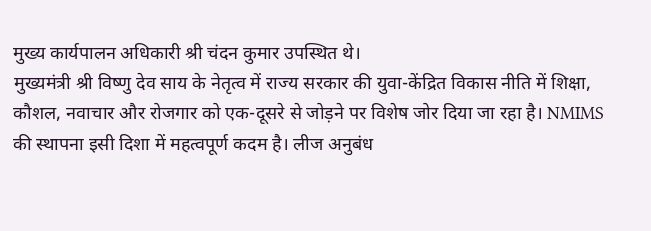मुख्य कार्यपालन अधिकारी श्री चंदन कुमार उपस्थित थे।
मुख्यमंत्री श्री विष्णु देव साय के नेतृत्व में राज्य सरकार की युवा-केंद्रित विकास नीति में शिक्षा, कौशल, नवाचार और रोजगार को एक-दूसरे से जोड़ने पर विशेष जोर दिया जा रहा है। NMIMS की स्थापना इसी दिशा में महत्वपूर्ण कदम है। लीज अनुबंध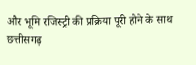और भूमि रजिस्ट्री की प्रक्रिया पूरी होने के साथ छत्तीसगढ़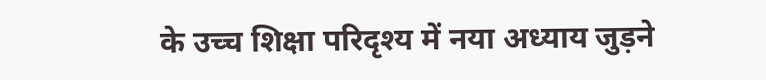के उच्च शिक्षा परिदृश्य में नया अध्याय जुड़ने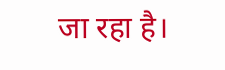जा रहा है।